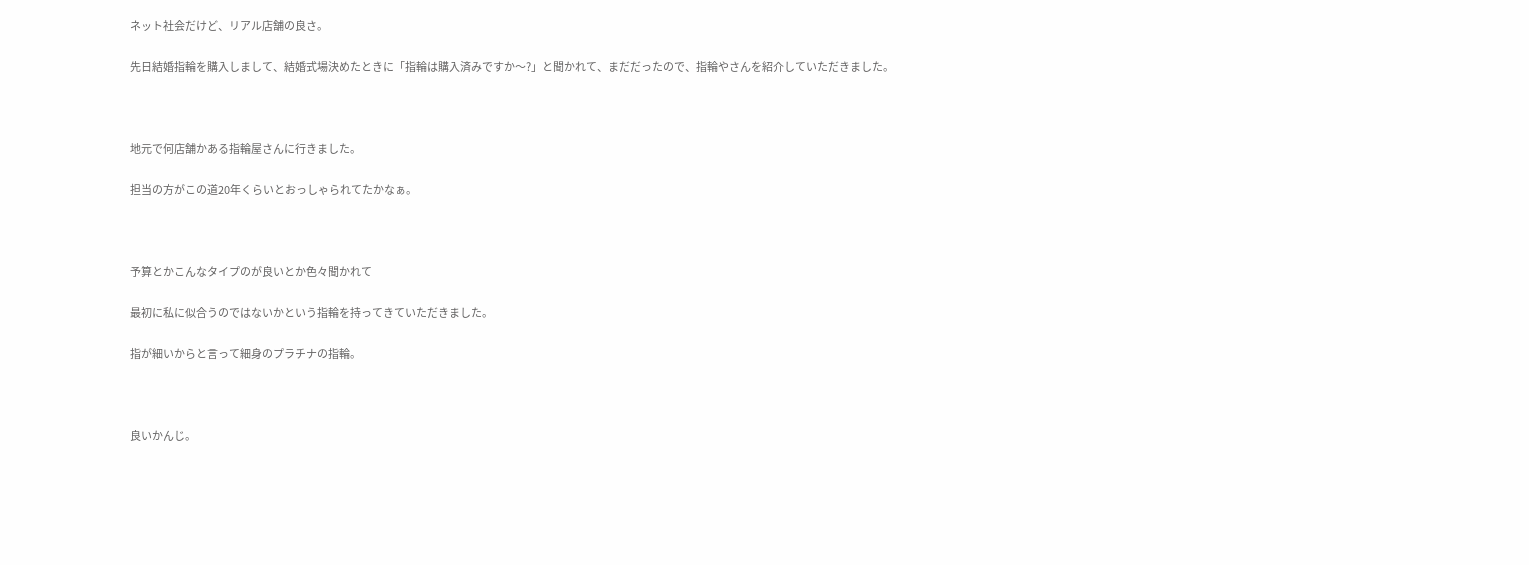ネット社会だけど、リアル店舗の良さ。

先日結婚指輪を購入しまして、結婚式場決めたときに「指輪は購入済みですか〜?」と聞かれて、まだだったので、指輪やさんを紹介していただきました。



地元で何店舗かある指輪屋さんに行きました。

担当の方がこの道20年くらいとおっしゃられてたかなぁ。



予算とかこんなタイプのが良いとか色々聞かれて

最初に私に似合うのではないかという指輪を持ってきていただきました。

指が細いからと言って細身のプラチナの指輪。



良いかんじ。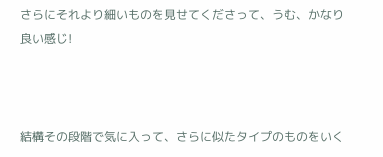さらにそれより細いものを見せてくださって、うむ、かなり良い感じ!



結構その段階で気に入って、さらに似たタイプのものをいく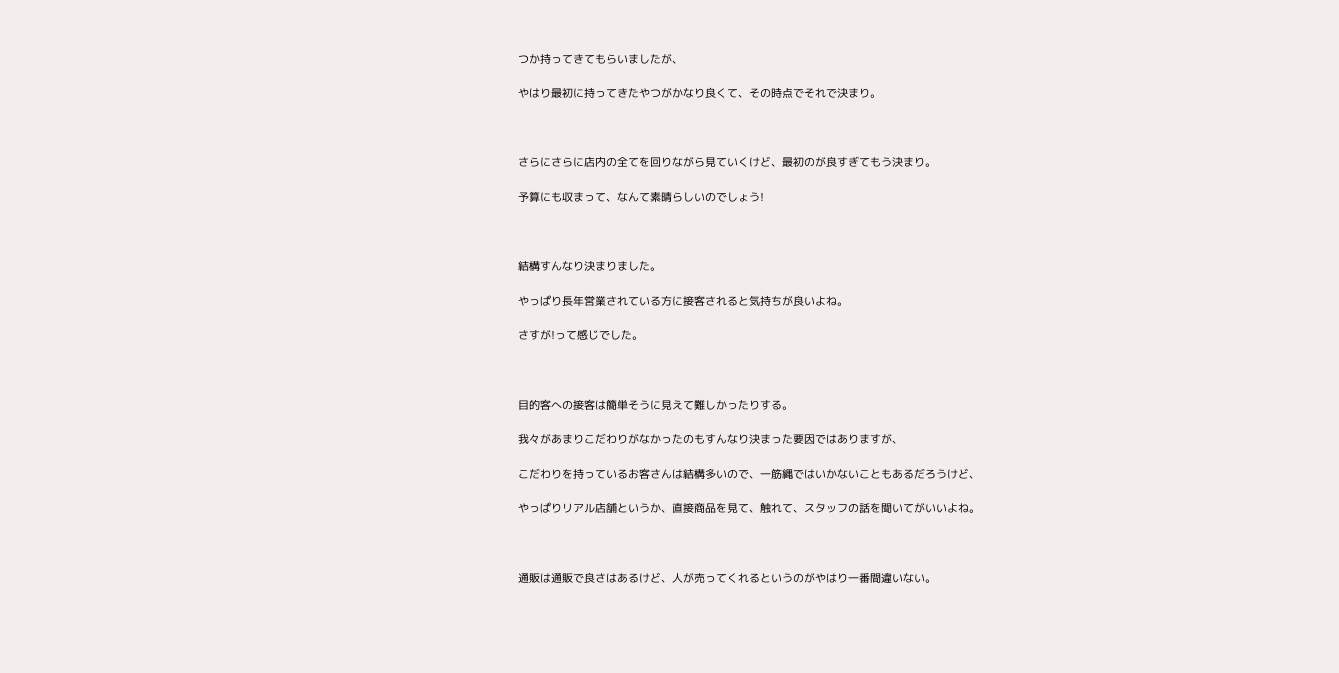つか持ってきてもらいましたが、

やはり最初に持ってきたやつがかなり良くて、その時点でそれで決まり。



さらにさらに店内の全てを回りながら見ていくけど、最初のが良すぎてもう決まり。

予算にも収まって、なんて素晴らしいのでしょう!



結構すんなり決まりました。

やっぱり長年営業されている方に接客されると気持ちが良いよね。

さすが!って感じでした。



目的客への接客は簡単そうに見えて難しかったりする。

我々があまりこだわりがなかったのもすんなり決まった要因ではありますが、

こだわりを持っているお客さんは結構多いので、一筋縄ではいかないこともあるだろうけど、

やっぱりリアル店舗というか、直接商品を見て、触れて、スタッフの話を聞いてがいいよね。



通販は通販で良さはあるけど、人が売ってくれるというのがやはり一番間違いない。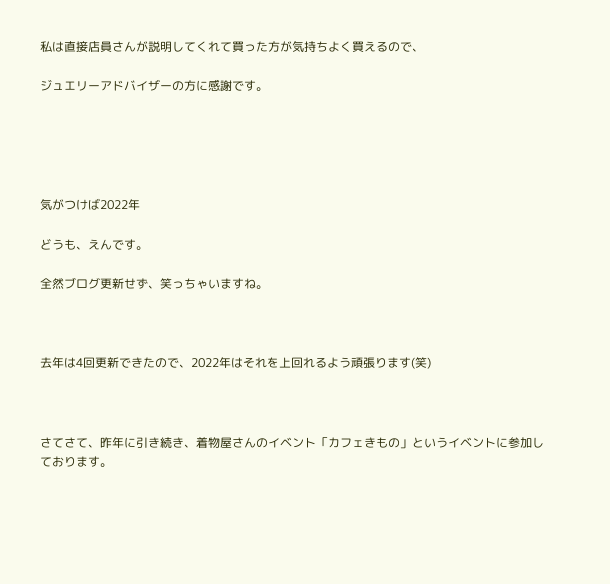私は直接店員さんが説明してくれて買った方が気持ちよく買えるので、

ジュエリーアドバイザーの方に感謝です。





気がつけば2022年

どうも、えんです。

全然ブログ更新せず、笑っちゃいますね。



去年は4回更新できたので、2022年はそれを上回れるよう頑張ります(笑)



さてさて、昨年に引き続き、着物屋さんのイベント「カフェきもの」というイベントに参加しております。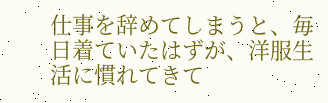仕事を辞めてしまうと、毎日着ていたはずが、洋服生活に慣れてきて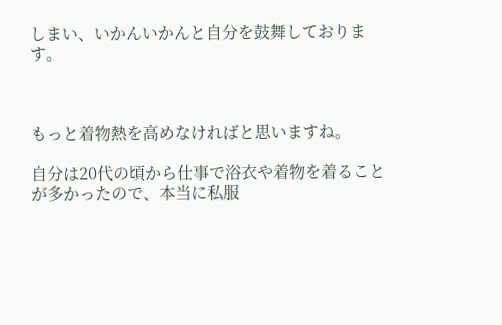しまい、いかんいかんと自分を鼓舞しております。



もっと着物熱を高めなければと思いますね。

自分は20代の頃から仕事で浴衣や着物を着ることが多かったので、本当に私服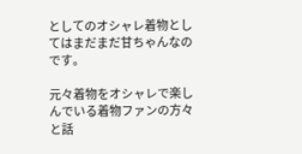としてのオシャレ着物としてはまだまだ甘ちゃんなのです。

元々着物をオシャレで楽しんでいる着物ファンの方々と話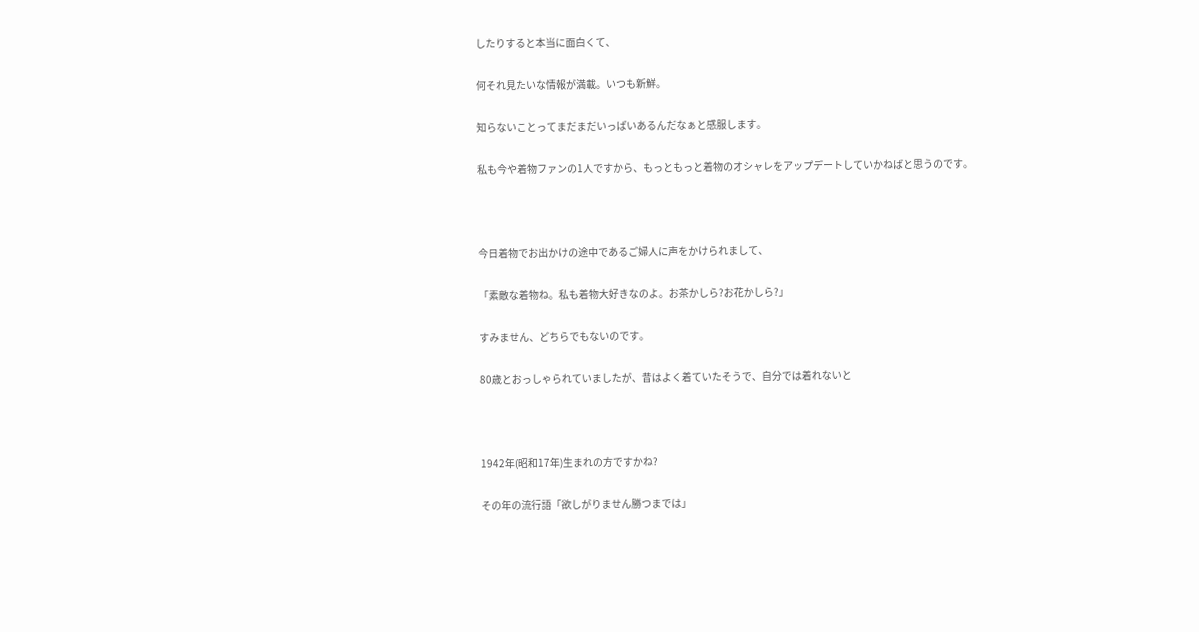したりすると本当に面白くて、

何それ見たいな情報が満載。いつも新鮮。

知らないことってまだまだいっぱいあるんだなぁと感服します。

私も今や着物ファンの1人ですから、もっともっと着物のオシャレをアップデートしていかねばと思うのです。



今日着物でお出かけの途中であるご婦人に声をかけられまして、

「素敵な着物ね。私も着物大好きなのよ。お茶かしら?お花かしら?」

すみません、どちらでもないのです。

80歳とおっしゃられていましたが、昔はよく着ていたそうで、自分では着れないと



1942年(昭和17年)生まれの方ですかね?

その年の流行語「欲しがりません勝つまでは」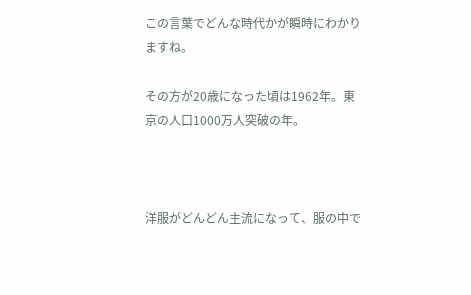この言葉でどんな時代かが瞬時にわかりますね。

その方が20歳になった頃は1962年。東京の人口1000万人突破の年。



洋服がどんどん主流になって、服の中で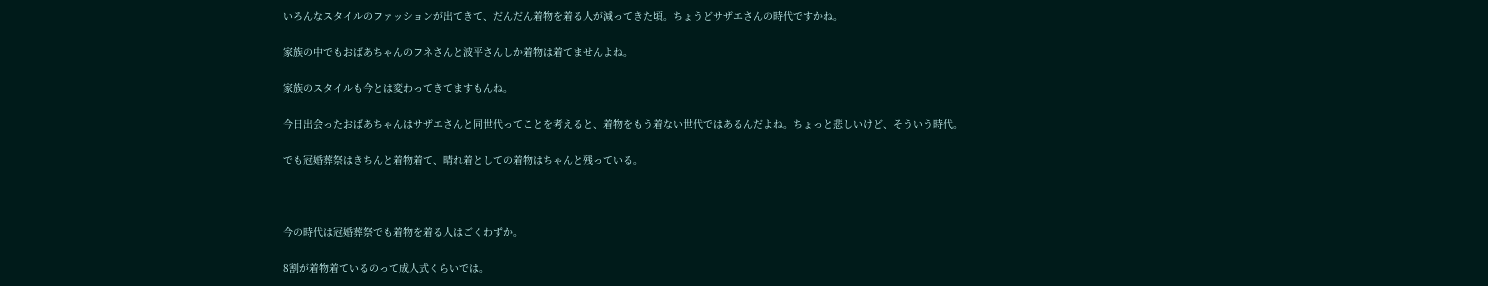いろんなスタイルのファッションが出てきて、だんだん着物を着る人が減ってきた頃。ちょうどサザエさんの時代ですかね。

家族の中でもおばあちゃんのフネさんと波平さんしか着物は着てませんよね。

家族のスタイルも今とは変わってきてますもんね。

今日出会ったおばあちゃんはサザエさんと同世代ってことを考えると、着物をもう着ない世代ではあるんだよね。ちょっと悲しいけど、そういう時代。

でも冠婚葬祭はきちんと着物着て、晴れ着としての着物はちゃんと残っている。



今の時代は冠婚葬祭でも着物を着る人はごくわずか。

8割が着物着ているのって成人式くらいでは。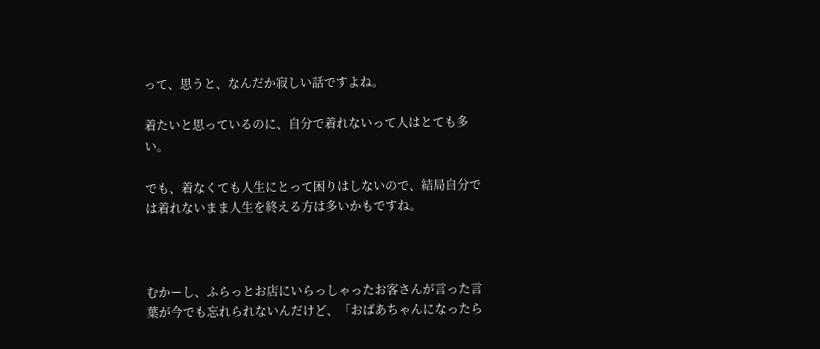って、思うと、なんだか寂しい話ですよね。

着たいと思っているのに、自分で着れないって人はとても多い。

でも、着なくても人生にとって困りはしないので、結局自分では着れないまま人生を終える方は多いかもですね。



むかーし、ふらっとお店にいらっしゃったお客さんが言った言葉が今でも忘れられないんだけど、「おばあちゃんになったら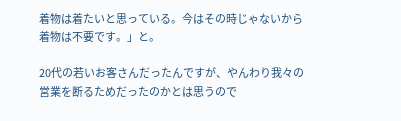着物は着たいと思っている。今はその時じゃないから着物は不要です。」と。

20代の若いお客さんだったんですが、やんわり我々の営業を断るためだったのかとは思うので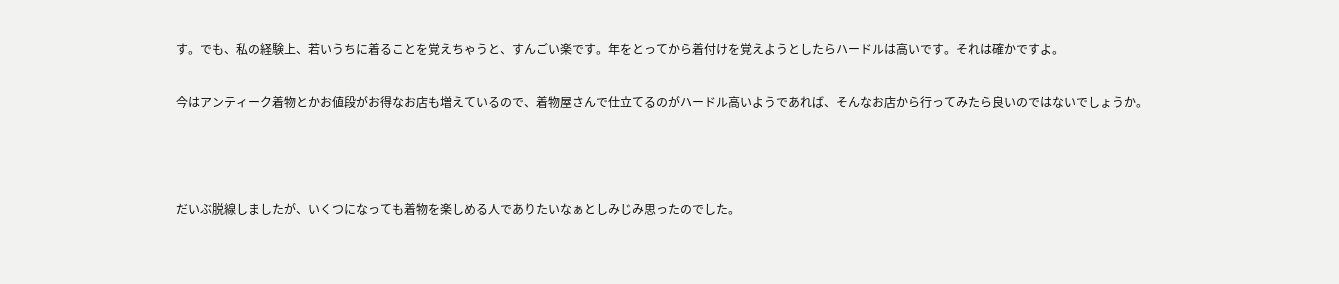す。でも、私の経験上、若いうちに着ることを覚えちゃうと、すんごい楽です。年をとってから着付けを覚えようとしたらハードルは高いです。それは確かですよ。

今はアンティーク着物とかお値段がお得なお店も増えているので、着物屋さんで仕立てるのがハードル高いようであれば、そんなお店から行ってみたら良いのではないでしょうか。



だいぶ脱線しましたが、いくつになっても着物を楽しめる人でありたいなぁとしみじみ思ったのでした。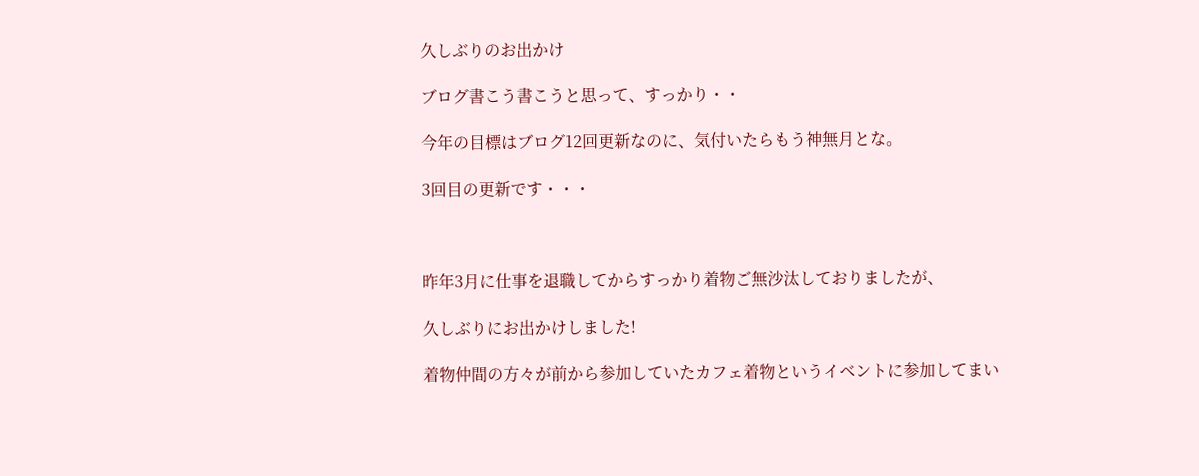久しぶりのお出かけ

ブログ書こう書こうと思って、すっかり・・

今年の目標はブログ12回更新なのに、気付いたらもう神無月とな。

3回目の更新です・・・



昨年3月に仕事を退職してからすっかり着物ご無沙汰しておりましたが、

久しぶりにお出かけしました!

着物仲間の方々が前から参加していたカフェ着物というイベントに参加してまい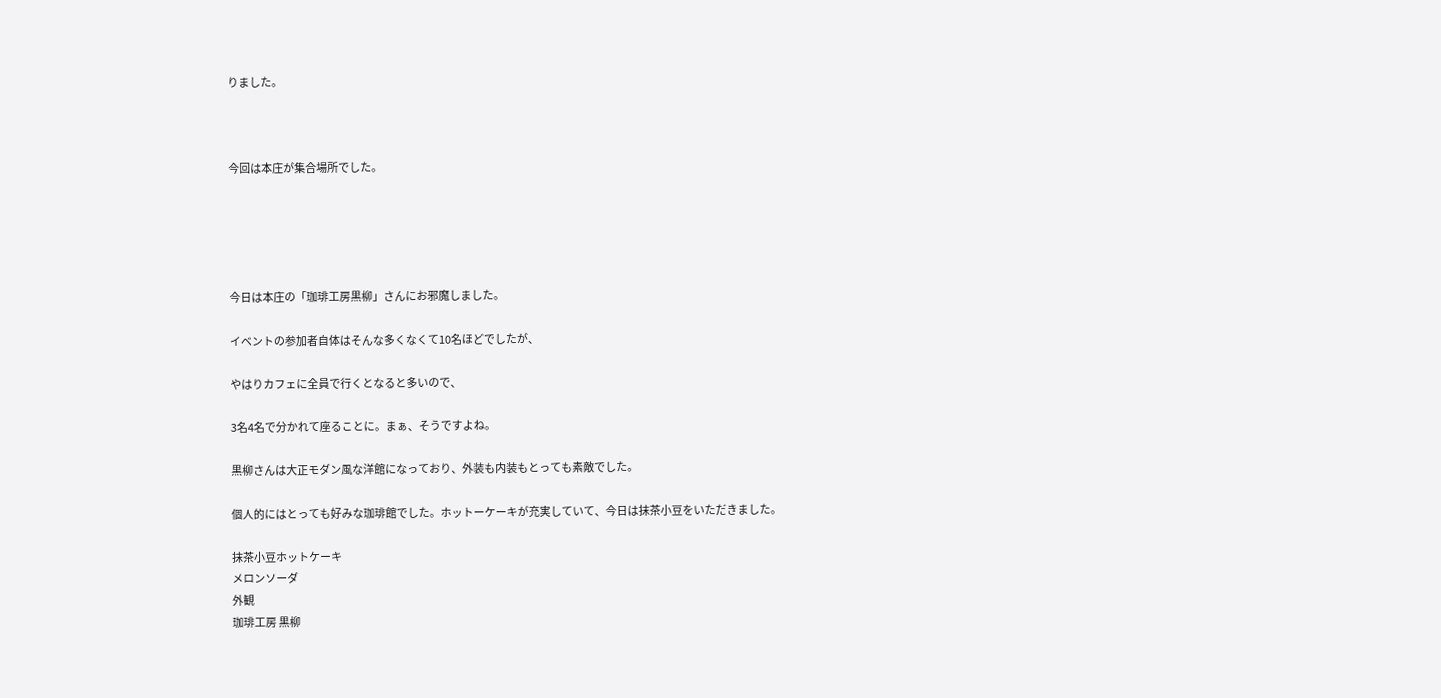りました。



今回は本庄が集合場所でした。





今日は本庄の「珈琲工房黒柳」さんにお邪魔しました。

イベントの参加者自体はそんな多くなくて10名ほどでしたが、

やはりカフェに全員で行くとなると多いので、

3名4名で分かれて座ることに。まぁ、そうですよね。

黒柳さんは大正モダン風な洋館になっており、外装も内装もとっても素敵でした。

個人的にはとっても好みな珈琲館でした。ホットーケーキが充実していて、今日は抹茶小豆をいただきました。

抹茶小豆ホットケーキ
メロンソーダ
外観
珈琲工房 黒柳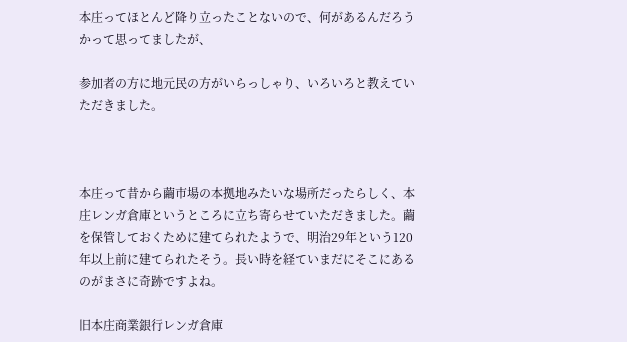本庄ってほとんど降り立ったことないので、何があるんだろうかって思ってましたが、

参加者の方に地元民の方がいらっしゃり、いろいろと教えていただきました。



本庄って昔から繭市場の本拠地みたいな場所だったらしく、本庄レンガ倉庫というところに立ち寄らせていただきました。繭を保管しておくために建てられたようで、明治29年という120年以上前に建てられたそう。長い時を経ていまだにそこにあるのがまさに奇跡ですよね。

旧本庄商業銀行レンガ倉庫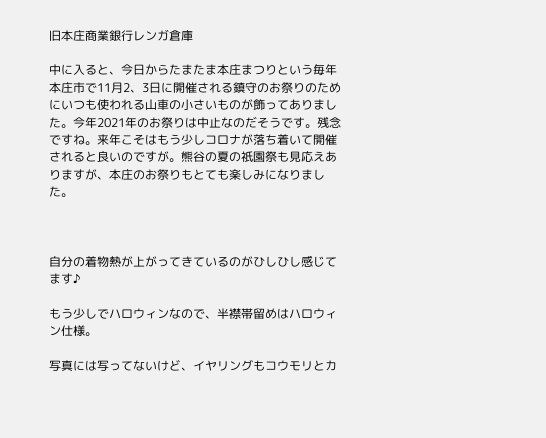旧本庄商業銀行レンガ倉庫

中に入ると、今日からたまたま本庄まつりという毎年本庄市で11月2、3日に開催される鎮守のお祭りのためにいつも使われる山車の小さいものが飾ってありました。今年2021年のお祭りは中止なのだそうです。残念ですね。来年こそはもう少しコロナが落ち着いて開催されると良いのですが。熊谷の夏の祇園祭も見応えありますが、本庄のお祭りもとても楽しみになりました。



自分の着物熱が上がってきているのがひしひし感じてます♪

もう少しでハロウィンなので、半襟帯留めはハロウィン仕様。

写真には写ってないけど、イヤリングもコウモリとカ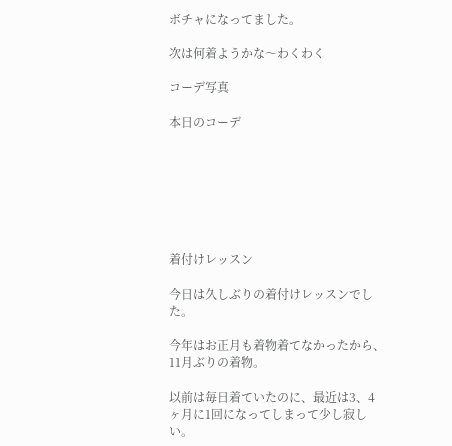ボチャになってました。

次は何着ようかな〜わくわく

コーデ写真

本日のコーデ







着付けレッスン

今日は久しぶりの着付けレッスンでした。

今年はお正月も着物着てなかったから、11月ぶりの着物。

以前は毎日着ていたのに、最近は3、4ヶ月に1回になってしまって少し寂しい。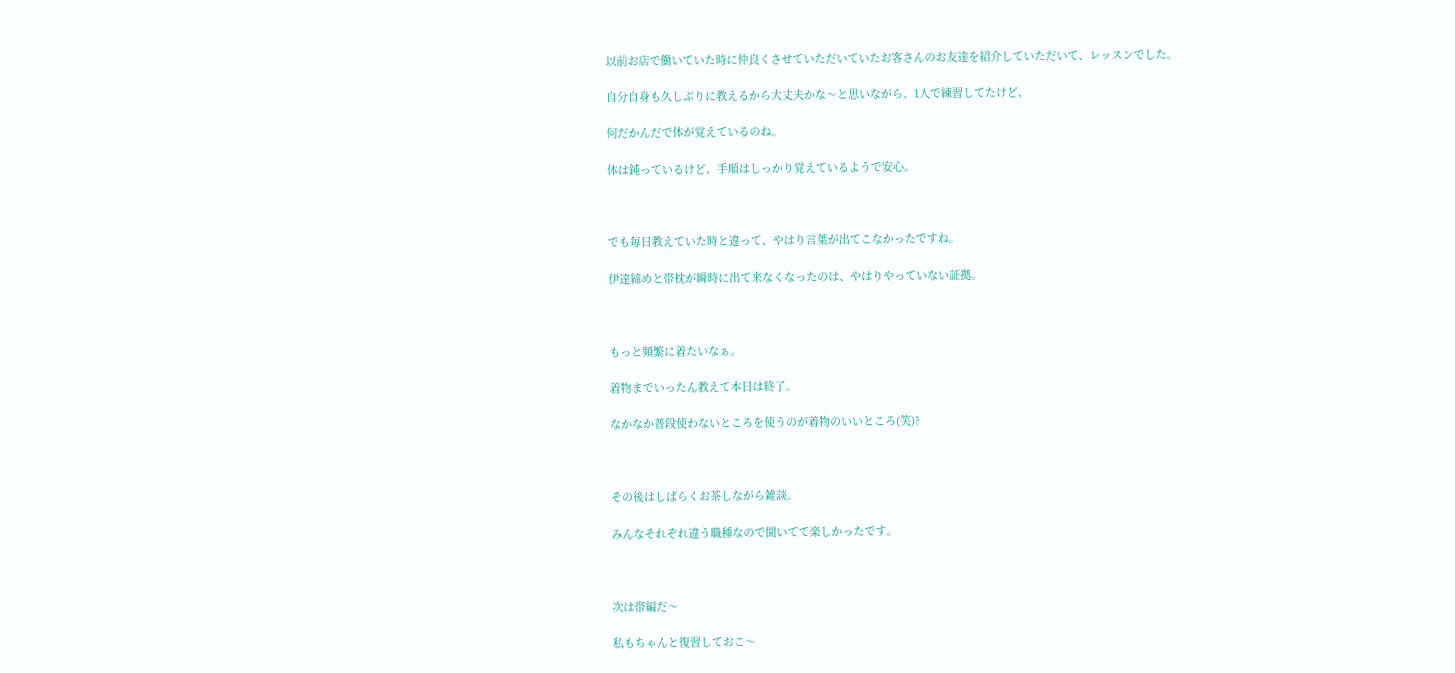以前お店で働いていた時に仲良くさせていただいていたお客さんのお友達を紹介していただいて、レッスンでした。

自分自身も久しぶりに教えるから大丈夫かな〜と思いながら、1人で練習してたけど、

何だかんだで体が覚えているのね。

体は鈍っているけど、手順はしっかり覚えているようで安心。



でも毎日教えていた時と違って、やはり言葉が出てこなかったですね。

伊達締めと帯枕が瞬時に出て来なくなったのは、やはりやっていない証拠。



もっと頻繁に着たいなぁ。

着物までいったん教えて本日は終了。

なかなか普段使わないところを使うのが着物のいいところ(笑)?



その後はしばらくお茶しながら雑談。

みんなそれぞれ違う職種なので聞いてて楽しかったです。



次は帯編だ〜

私もちゃんと復習しておこ〜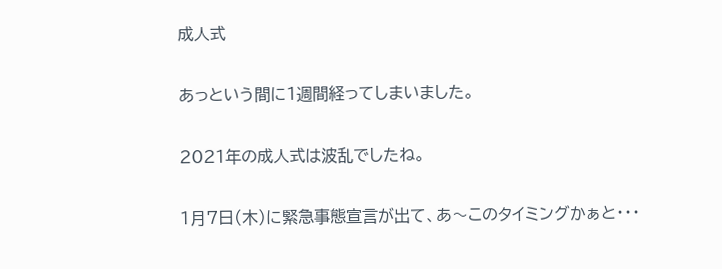成人式

あっという間に1週間経ってしまいました。

2021年の成人式は波乱でしたね。

1月7日(木)に緊急事態宣言が出て、あ〜このタイミングかぁと・・・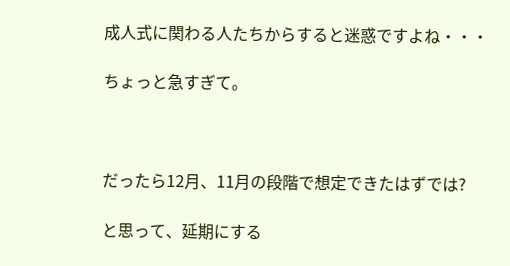成人式に関わる人たちからすると迷惑ですよね・・・

ちょっと急すぎて。



だったら12月、11月の段階で想定できたはずでは?

と思って、延期にする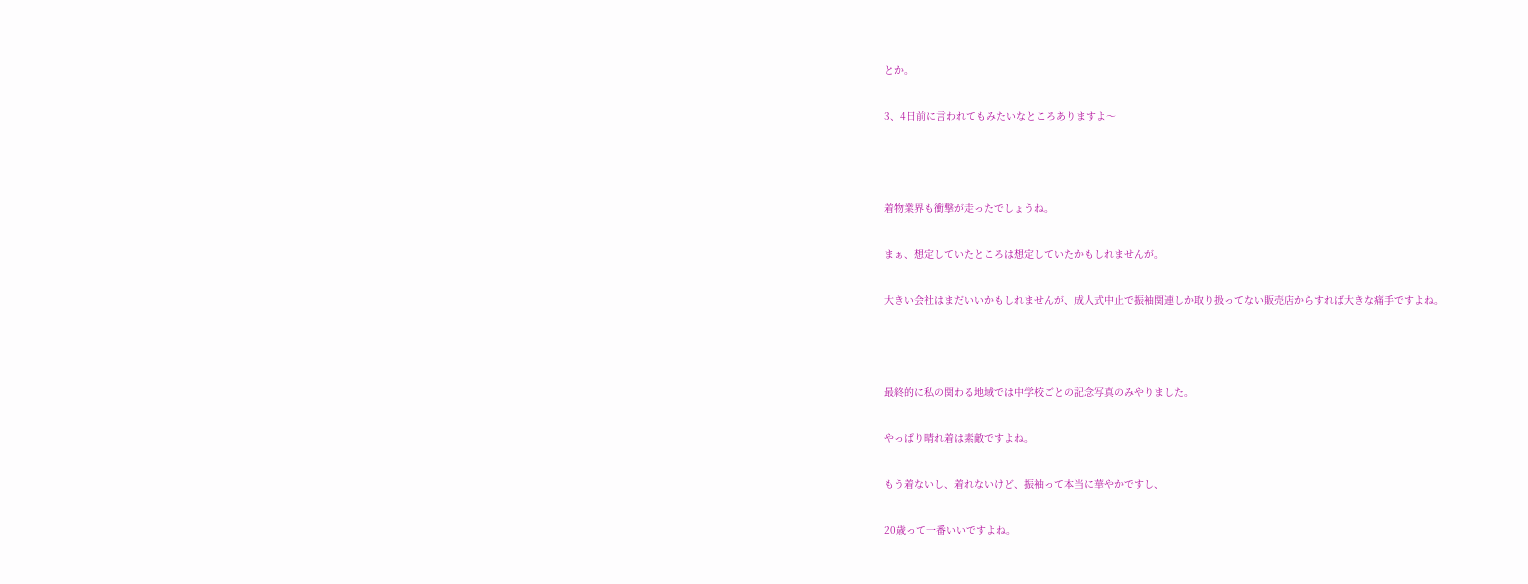とか。

3、4日前に言われてもみたいなところありますよ〜



着物業界も衝撃が走ったでしょうね。

まぁ、想定していたところは想定していたかもしれませんが。

大きい会社はまだいいかもしれませんが、成人式中止で振袖関連しか取り扱ってない販売店からすれば大きな痛手ですよね。



最終的に私の関わる地域では中学校ごとの記念写真のみやりました。

やっぱり晴れ着は素敵ですよね。

もう着ないし、着れないけど、振袖って本当に華やかですし、

20歳って一番いいですよね。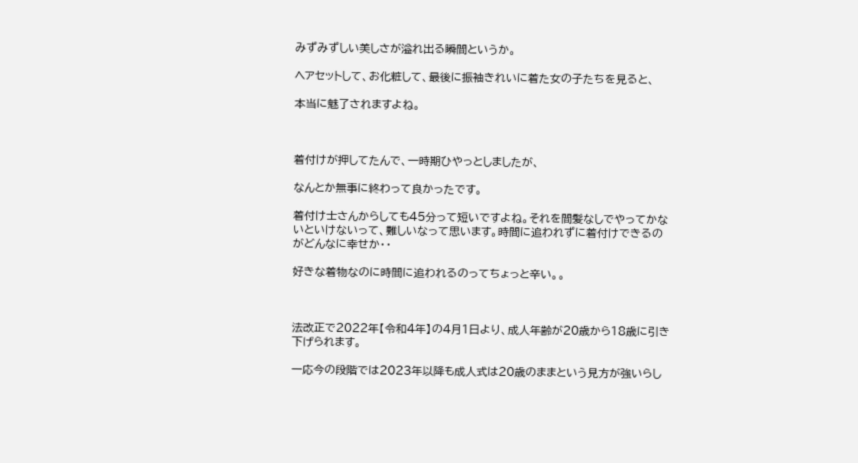みずみずしい美しさが溢れ出る瞬間というか。

ヘアセットして、お化粧して、最後に振袖きれいに着た女の子たちを見ると、

本当に魅了されますよね。



着付けが押してたんで、一時期ひやっとしましたが、

なんとか無事に終わって良かったです。

着付け士さんからしても45分って短いですよね。それを間髪なしでやってかないといけないって、難しいなって思います。時間に追われずに着付けできるのがどんなに幸せか・・

好きな着物なのに時間に追われるのってちょっと辛い。。



法改正で2022年【令和4年】の4月1日より、成人年齢が20歳から18歳に引き下げられます。

一応今の段階では2023年以降も成人式は20歳のままという見方が強いらし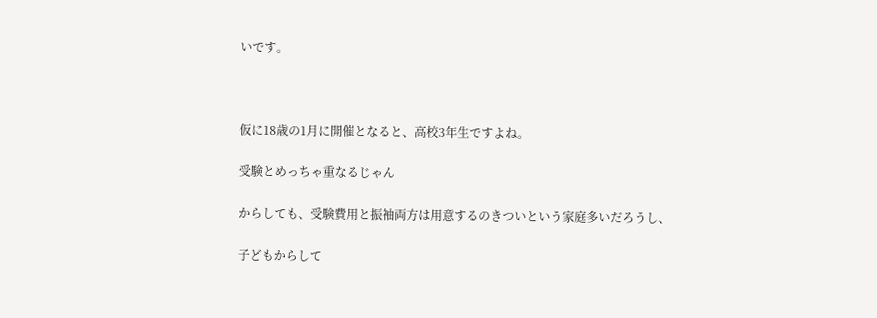いです。



仮に18歳の1月に開催となると、高校3年生ですよね。

受験とめっちゃ重なるじゃん

からしても、受験費用と振袖両方は用意するのきついという家庭多いだろうし、

子どもからして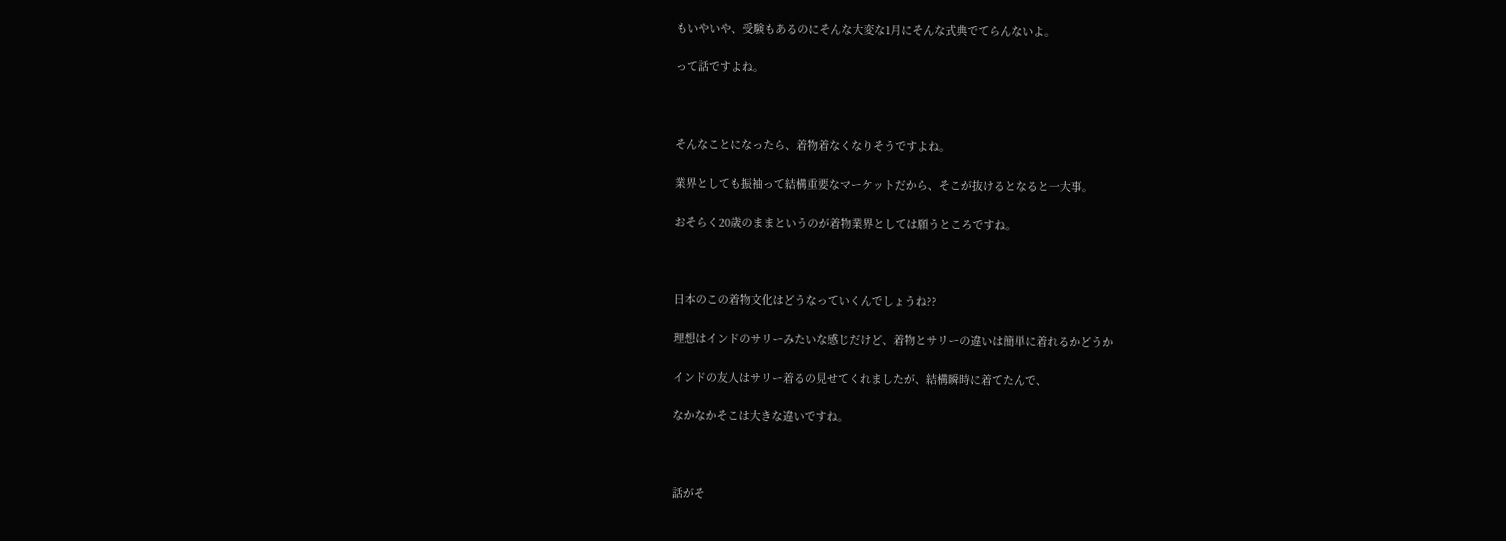もいやいや、受験もあるのにそんな大変な1月にそんな式典でてらんないよ。

って話ですよね。



そんなことになったら、着物着なくなりそうですよね。

業界としても振袖って結構重要なマーケットだから、そこが抜けるとなると一大事。

おそらく20歳のままというのが着物業界としては願うところですね。



日本のこの着物文化はどうなっていくんでしょうね??

理想はインドのサリーみたいな感じだけど、着物とサリーの違いは簡単に着れるかどうか

インドの友人はサリー着るの見せてくれましたが、結構瞬時に着てたんで、

なかなかそこは大きな違いですね。



話がそ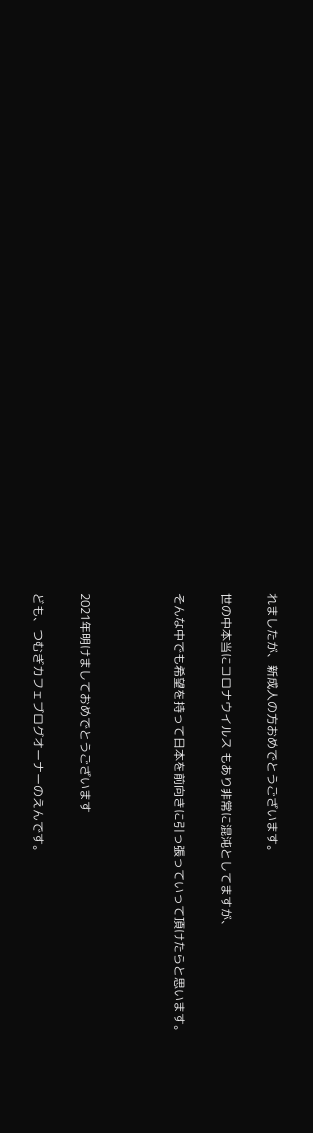れましたが、新成人の方おめでとうございます。

世の中本当にコロナウイルス もあり非常に混沌としてますが、

そんな中でも希望を持って日本を前向きに引っ張っていって頂けたらと思います。



2021年明けましておめでとうございます

ども、つむぎカフェブログオーナーのえんです。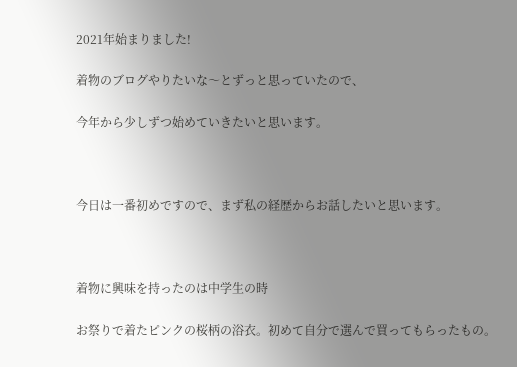2021年始まりました!

着物のブログやりたいな〜とずっと思っていたので、

今年から少しずつ始めていきたいと思います。



今日は一番初めですので、まず私の経歴からお話したいと思います。



着物に興味を持ったのは中学生の時

お祭りで着たピンクの桜柄の浴衣。初めて自分で選んで買ってもらったもの。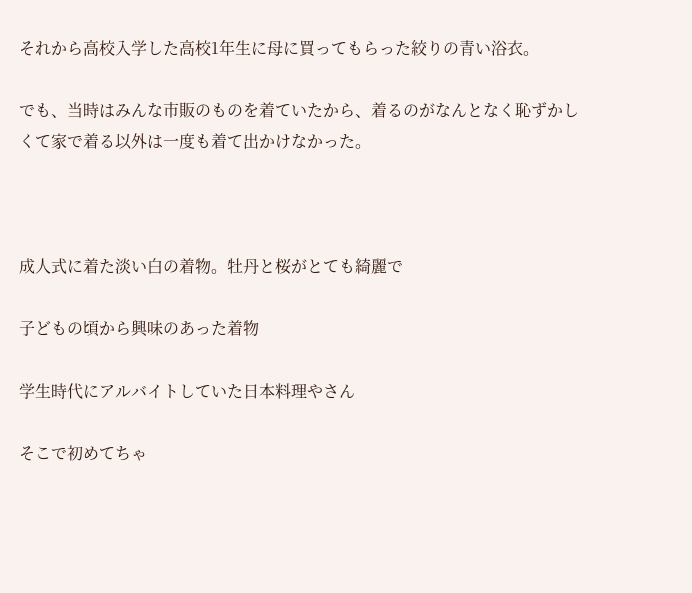それから高校入学した高校1年生に母に買ってもらった絞りの青い浴衣。

でも、当時はみんな市販のものを着ていたから、着るのがなんとなく恥ずかしくて家で着る以外は一度も着て出かけなかった。



成人式に着た淡い白の着物。牡丹と桜がとても綺麗で

子どもの頃から興味のあった着物

学生時代にアルバイトしていた日本料理やさん

そこで初めてちゃ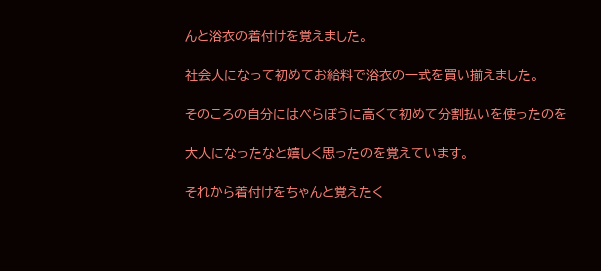んと浴衣の着付けを覚えました。

社会人になって初めてお給料で浴衣の一式を買い揃えました。

そのころの自分にはべらぼうに高くて初めて分割払いを使ったのを

大人になったなと嬉しく思ったのを覚えています。

それから着付けをちゃんと覚えたく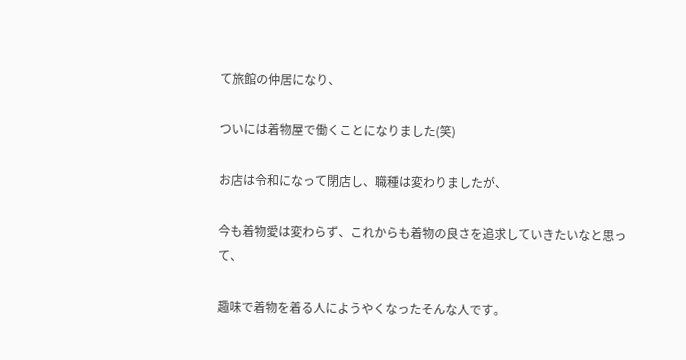て旅館の仲居になり、

ついには着物屋で働くことになりました(笑)

お店は令和になって閉店し、職種は変わりましたが、

今も着物愛は変わらず、これからも着物の良さを追求していきたいなと思って、

趣味で着物を着る人にようやくなったそんな人です。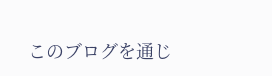このブログを通じ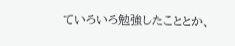ていろいろ勉強したこととか、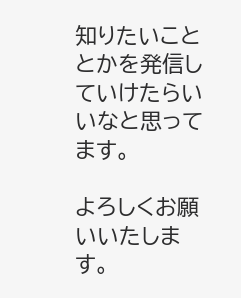知りたいこととかを発信していけたらいいなと思ってます。

よろしくお願いいたします。